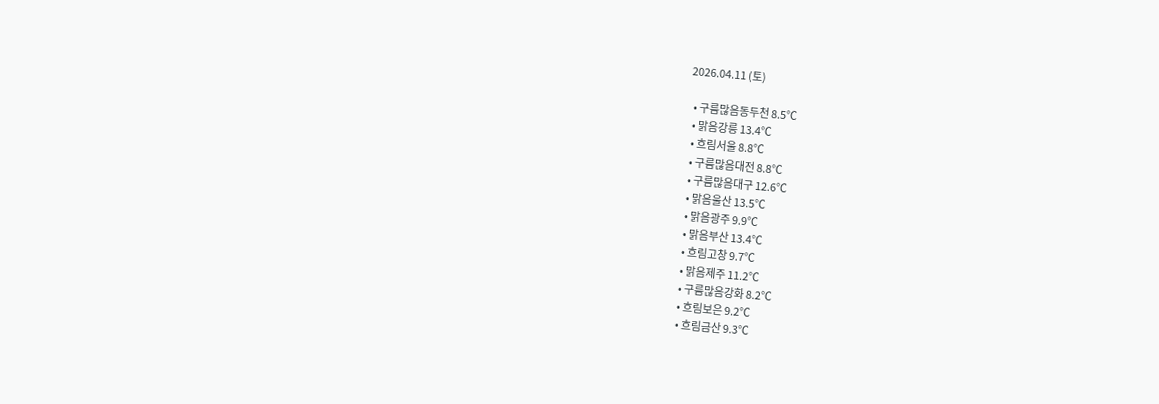2026.04.11 (토)

  • 구름많음동두천 8.5℃
  • 맑음강릉 13.4℃
  • 흐림서울 8.8℃
  • 구름많음대전 8.8℃
  • 구름많음대구 12.6℃
  • 맑음울산 13.5℃
  • 맑음광주 9.9℃
  • 맑음부산 13.4℃
  • 흐림고창 9.7℃
  • 맑음제주 11.2℃
  • 구름많음강화 8.2℃
  • 흐림보은 9.2℃
  • 흐림금산 9.3℃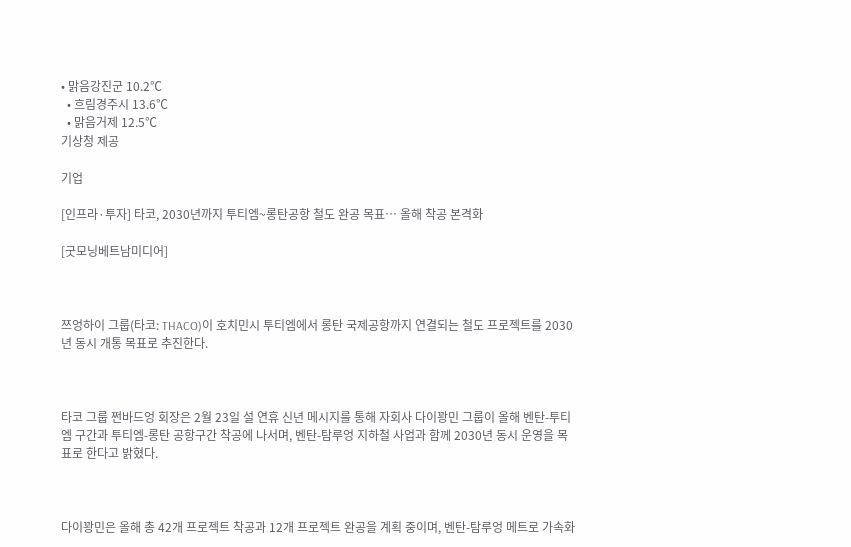• 맑음강진군 10.2℃
  • 흐림경주시 13.6℃
  • 맑음거제 12.5℃
기상청 제공

기업

[인프라·투자] 타코, 2030년까지 투티엠~롱탄공항 철도 완공 목표… 올해 착공 본격화

[굿모닝베트남미디어]



쯔엉하이 그룹(타코: THACO)이 호치민시 투티엠에서 롱탄 국제공항까지 연결되는 철도 프로젝트를 2030년 동시 개통 목표로 추진한다.



타코 그룹 쩐바드엉 회장은 2월 23일 설 연휴 신년 메시지를 통해 자회사 다이꽝민 그룹이 올해 벤탄-투티엠 구간과 투티엠-롱탄 공항구간 착공에 나서며, 벤탄-탐루엉 지하철 사업과 함께 2030년 동시 운영을 목표로 한다고 밝혔다.



다이꽝민은 올해 총 42개 프로젝트 착공과 12개 프로젝트 완공을 계획 중이며, 벤탄-탐루엉 메트로 가속화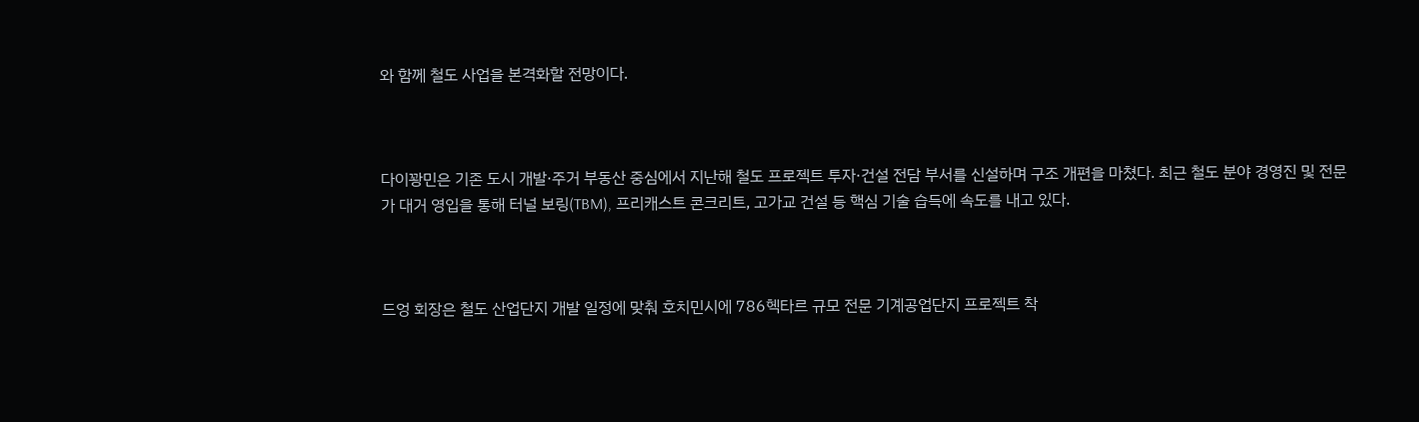와 함께 철도 사업을 본격화할 전망이다.



다이꽝민은 기존 도시 개발·주거 부동산 중심에서 지난해 철도 프로젝트 투자·건설 전담 부서를 신설하며 구조 개편을 마쳤다. 최근 철도 분야 경영진 및 전문가 대거 영입을 통해 터널 보링(TBM), 프리캐스트 콘크리트, 고가교 건설 등 핵심 기술 습득에 속도를 내고 있다.



드엉 회장은 철도 산업단지 개발 일정에 맞춰 호치민시에 786헥타르 규모 전문 기계공업단지 프로젝트 착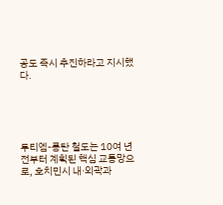공도 즉시 추진하라고 지시했다.





투티엠-롱탄 철도는 10여 년 전부터 계획된 핵심 교통망으로, 호치민시 내·외곽과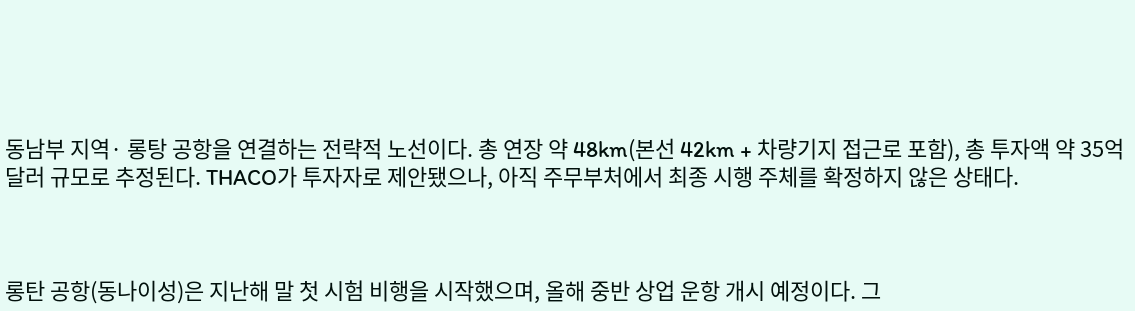동남부 지역· 롱탕 공항을 연결하는 전략적 노선이다. 총 연장 약 48km(본선 42km + 차량기지 접근로 포함), 총 투자액 약 35억 달러 규모로 추정된다. THACO가 투자자로 제안됐으나, 아직 주무부처에서 최종 시행 주체를 확정하지 않은 상태다.



롱탄 공항(동나이성)은 지난해 말 첫 시험 비행을 시작했으며, 올해 중반 상업 운항 개시 예정이다. 그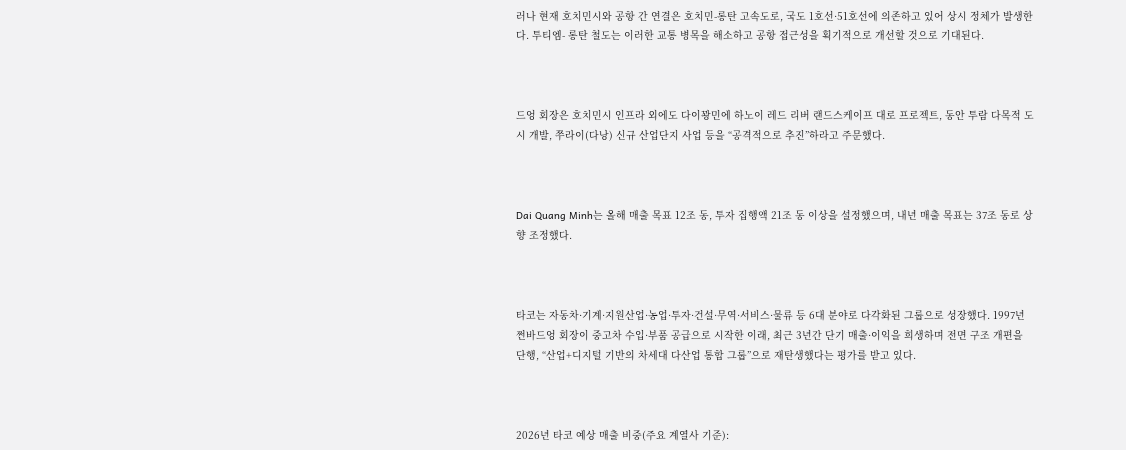러나 현재 호치민시와 공항 간 연결은 호치민-롱탄 고속도로, 국도 1호선·51호선에 의존하고 있어 상시 정체가 발생한다. 투티엠- 롱탄 철도는 이러한 교통 병목을 해소하고 공항 접근성을 획기적으로 개선할 것으로 기대된다.



드엉 회장은 호치민시 인프라 외에도 다이꽝민에 하노이 레드 리버 랜드스케이프 대로 프로젝트, 동안 투람 다목적 도시 개발, 쭈라이(다낭) 신규 산업단지 사업 등을 “공격적으로 추진”하라고 주문했다.



Dai Quang Minh는 올해 매출 목표 12조 동, 투자 집행액 21조 동 이상을 설정했으며, 내년 매출 목표는 37조 동로 상향 조정했다.



타코는 자동차·기계·지원산업·농업·투자·건설·무역·서비스·물류 등 6대 분야로 다각화된 그룹으로 성장했다. 1997년 쩐바드엉 회장이 중고차 수입·부품 공급으로 시작한 이래, 최근 3년간 단기 매출·이익을 희생하며 전면 구조 개편을 단행, “산업+디지털 기반의 차세대 다산업 통합 그룹”으로 재탄생했다는 평가를 받고 있다.



2026년 타코 예상 매출 비중(주요 계열사 기준):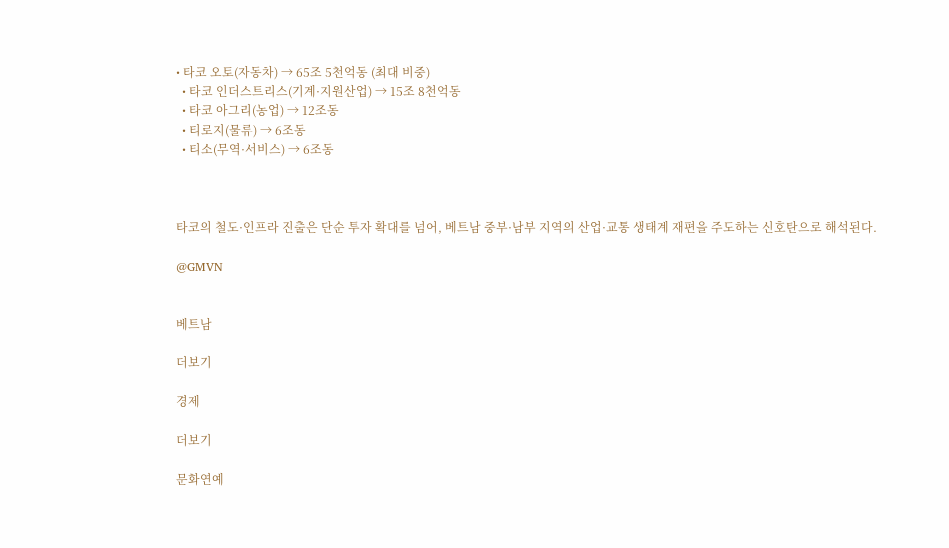• 타코 오토(자동차) → 65조 5천억동 (최대 비중)
  • 타코 인더스트리스(기계·지원산업) → 15조 8천억동
  • 타코 아그리(농업) → 12조동
  • 티로지(물류) → 6조동
  • 티소(무역·서비스) → 6조동



타코의 철도·인프라 진출은 단순 투자 확대를 넘어, 베트남 중부·남부 지역의 산업·교통 생태계 재편을 주도하는 신호탄으로 해석된다.

@GMVN


베트남

더보기

경제

더보기

문화연예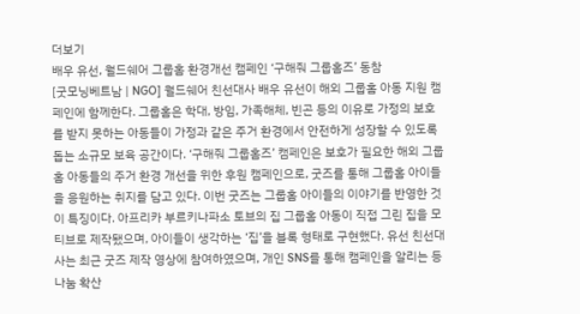더보기
배우 유선, 월드쉐어 그룹홈 환경개선 캠페인 ‘구해줘 그룹홈즈’ 동참
[굿모닝베트남 | NGO] 월드쉐어 친선대사 배우 유선이 해외 그룹홈 아동 지원 캠페인에 함께한다. 그룹홈은 학대, 방임, 가족해체, 빈곤 등의 이유로 가정의 보호를 받지 못하는 아동들이 가정과 같은 주거 환경에서 안전하게 성장할 수 있도록 돕는 소규모 보육 공간이다. ‘구해줘 그룹홈즈’ 캠페인은 보호가 필요한 해외 그룹홈 아동들의 주거 환경 개선을 위한 후원 캠페인으로, 굿즈를 통해 그룹홈 아이들을 응원하는 취지를 담고 있다. 이번 굿즈는 그룹홈 아이들의 이야기를 반영한 것이 특징이다. 아프리카 부르키나파소 토브의 집 그룹홈 아동이 직접 그린 집을 모티브로 제작됐으며, 아이들이 생각하는 ‘집’을 블록 형태로 구현했다. 유선 친선대사는 최근 굿즈 제작 영상에 참여하였으며, 개인 SNS를 통해 캠페인을 알리는 등 나눔 확산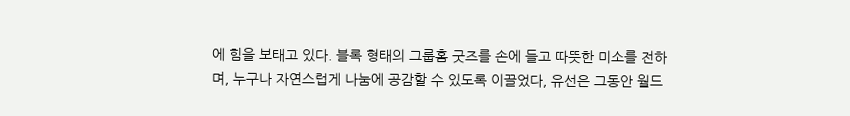에 힘을 보태고 있다. 블록 형태의 그룹홈 굿즈를 손에 들고 따뜻한 미소를 전하며, 누구나 자연스럽게 나눔에 공감할 수 있도록 이끌었다, 유선은 그동안 월드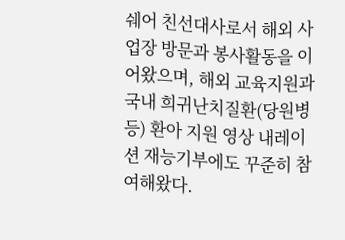쉐어 친선대사로서 해외 사업장 방문과 봉사활동을 이어왔으며, 해외 교육지원과 국내 희귀난치질환(당원병 등) 환아 지원 영상 내레이션 재능기부에도 꾸준히 참여해왔다.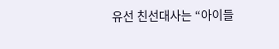유선 친선대사는 “아이들